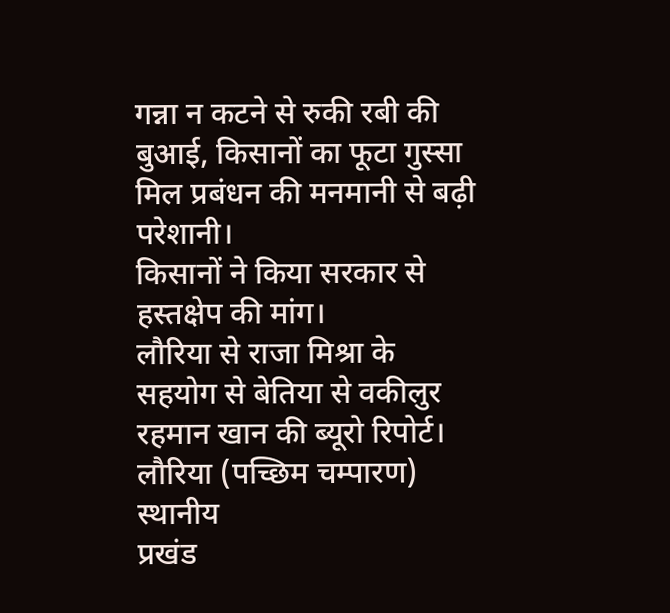गन्ना न कटने से रुकी रबी की बुआई, किसानों का फूटा गुस्सा
मिल प्रबंधन की मनमानी से बढ़ी परेशानी।
किसानों ने किया सरकार से हस्तक्षेप की मांग।
लौरिया से राजा मिश्रा के सहयोग से बेतिया से वकीलुर रहमान खान की ब्यूरो रिपोर्ट।
लौरिया (पच्छिम चम्पारण) स्थानीय
प्रखंड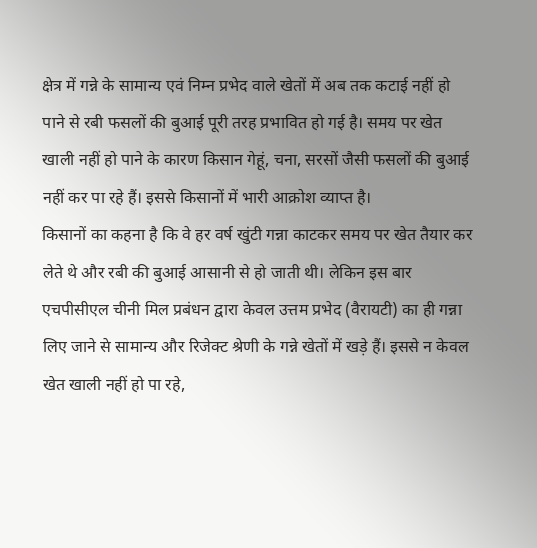क्षेत्र में गन्ने के सामान्य एवं निम्न प्रभेद वाले खेतों में अब तक कटाई नहीं हो पाने से रबी फसलों की बुआई पूरी तरह प्रभावित हो गई है। समय पर खेत खाली नहीं हो पाने के कारण किसान गेहूं, चना, सरसों जैसी फसलों की बुआई नहीं कर पा रहे हैं। इससे किसानों में भारी आक्रोश व्याप्त है।
किसानों का कहना है कि वे हर वर्ष खुंटी गन्ना काटकर समय पर खेत तैयार कर लेते थे और रबी की बुआई आसानी से हो जाती थी। लेकिन इस बार एचपीसीएल चीनी मिल प्रबंधन द्वारा केवल उत्तम प्रभेद (वैरायटी) का ही गन्ना लिए जाने से सामान्य और रिजेक्ट श्रेणी के गन्ने खेतों में खड़े हैं। इससे न केवल खेत खाली नहीं हो पा रहे,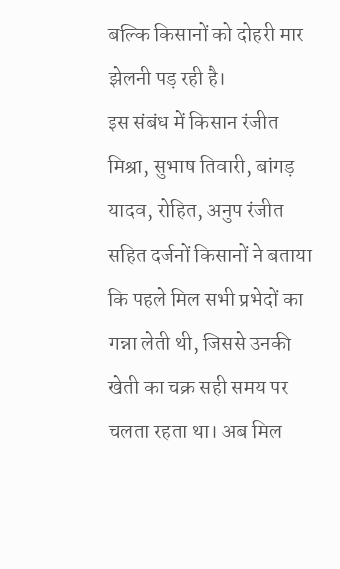बल्कि किसानों को दोहरी मार झेलनी पड़ रही है।
इस संबंध में किसान रंजीत मिश्रा, सुभाष तिवारी, बांगड़ यादव, रोहित, अनुप रंजीत सहित दर्जनों किसानों ने बताया कि पहले मिल सभी प्रभेदों का गन्ना लेती थी, जिससे उनकी खेती का चक्र सही समय पर चलता रहता था। अब मिल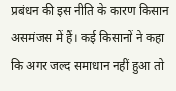प्रबंधन की इस नीति के कारण किसान असमंजस में हैं। कई किसानों ने कहा कि अगर जल्द समाधान नहीं हुआ तो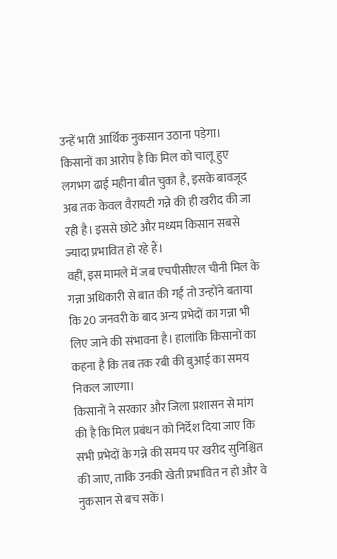उन्हें भारी आर्थिक नुकसान उठाना पड़ेगा।
किसानों का आरोप है कि मिल को चालू हुए लगभग ढाई महीना बीत चुका है, इसके बावजूद अब तक केवल वैरायटी गन्ने की ही खरीद की जा रही है। इससे छोटे और मध्यम किसान सबसे ज्यादा प्रभावित हो रहे हैं।
वहीं, इस मामले में जब एचपीसीएल चीनी मिल के गन्ना अधिकारी से बात की गई तो उन्होंने बताया कि 20 जनवरी के बाद अन्य प्रभेदों का गन्ना भी लिए जाने की संभावना है। हालांकि किसानों का कहना है कि तब तक रबी की बुआई का समय निकल जाएगा।
किसानों ने सरकार और जिला प्रशासन से मांग की है कि मिल प्रबंधन को निर्देश दिया जाए कि सभी प्रभेदों के गन्ने की समय पर खरीद सुनिश्चित की जाए, ताकि उनकी खेती प्रभावित न हो और वे नुकसान से बच सकें।